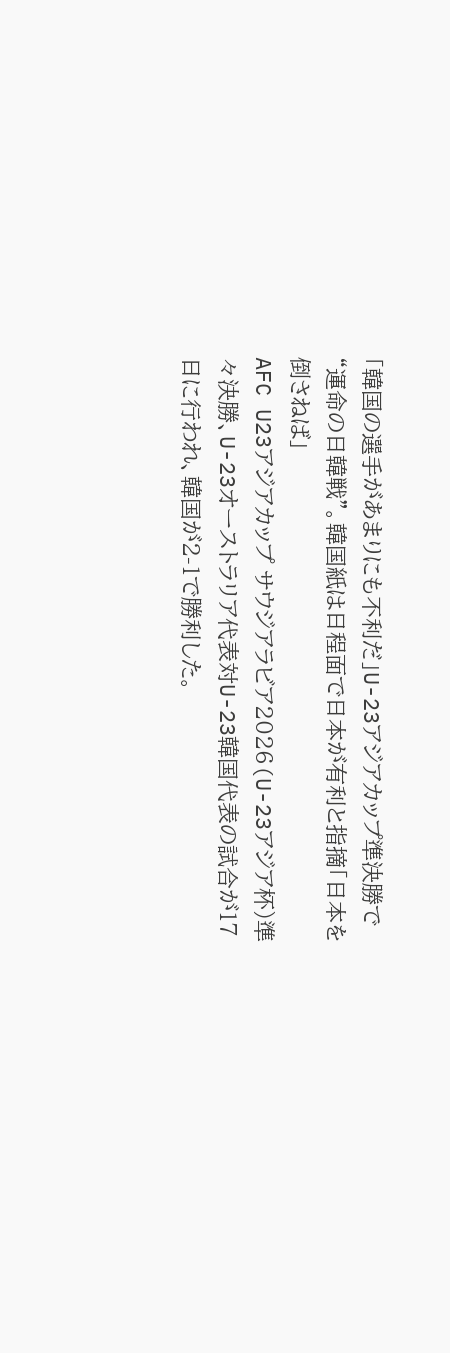「韓国の選手があまりにも不利だ」U-23アジアカップ準決勝で“運命の日韓戦”。韓国紙は日程面で日本が有利と指摘「日本を倒さねば」
AFC U23アジアカップ サウジアラビア2026(U-23アジア杯)準々決勝、U-23オーストラリア代表対U-23韓国代表の試合が17日に行われ、韓国が2-1で勝利した。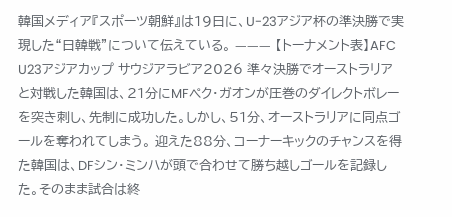韓国メディア『スポーツ朝鮮』は19日に、U-23アジア杯の準決勝で実現した“日韓戦”について伝えている。 ——— 【トーナメント表】AFC U23アジアカップ サウジアラビア2026 準々決勝でオーストラリアと対戦した韓国は、21分にMFペク・ガオンが圧巻のダイレクトボレーを突き刺し、先制に成功した。しかし、51分、オーストラリアに同点ゴールを奪われてしまう。 迎えた88分、コーナーキックのチャンスを得た韓国は、DFシン・ミンハが頭で合わせて勝ち越しゴールを記録した。そのまま試合は終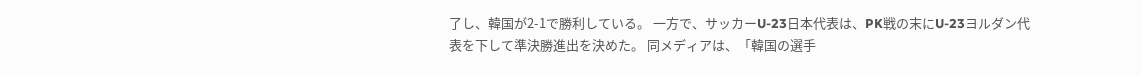了し、韓国が2-1で勝利している。 一方で、サッカーU-23日本代表は、PK戦の末にU-23ヨルダン代表を下して準決勝進出を決めた。 同メディアは、「韓国の選手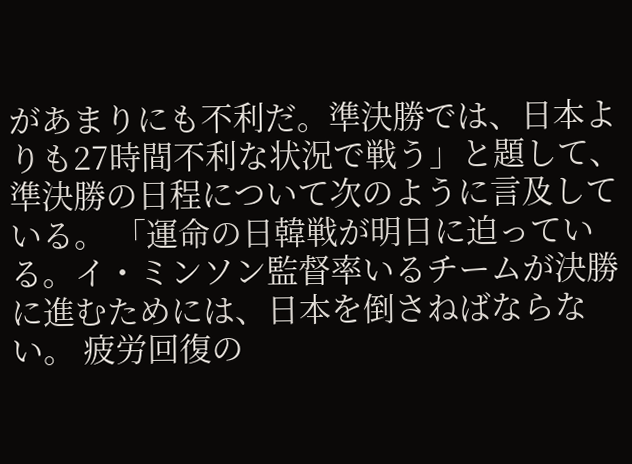があまりにも不利だ。準決勝では、日本よりも27時間不利な状況で戦う」と題して、準決勝の日程について次のように言及している。 「運命の日韓戦が明日に迫っている。イ・ミンソン監督率いるチームが決勝に進むためには、日本を倒さねばならない。 疲労回復の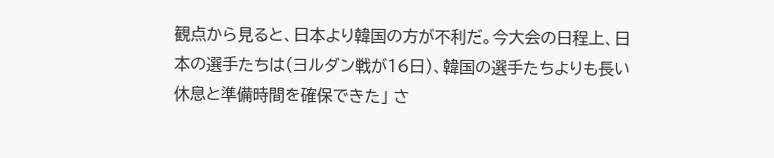観点から見ると、日本より韓国の方が不利だ。今大会の日程上、日本の選手たちは(ヨルダン戦が16日)、韓国の選手たちよりも長い休息と準備時間を確保できた」 さ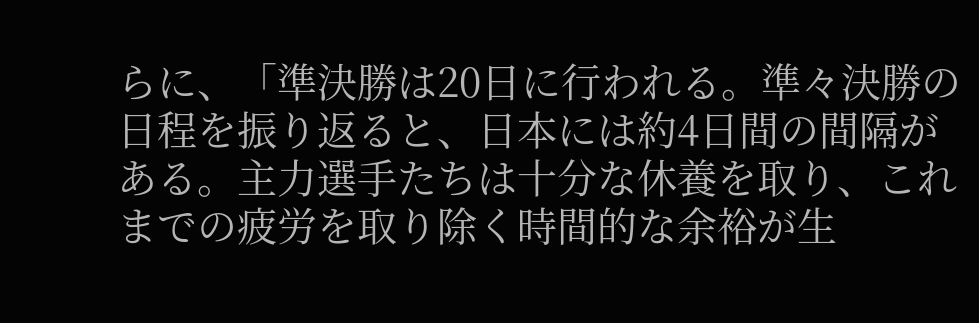らに、「準決勝は20日に行われる。準々決勝の日程を振り返ると、日本には約4日間の間隔がある。主力選手たちは十分な休養を取り、これまでの疲労を取り除く時間的な余裕が生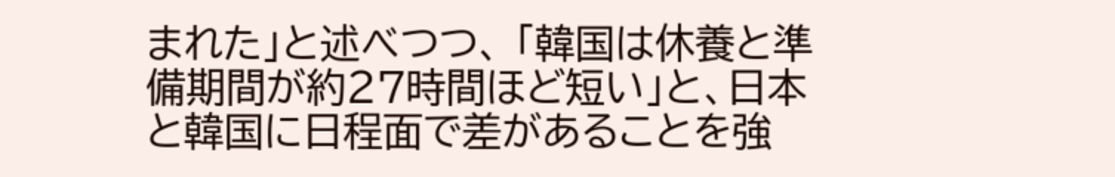まれた」と述べつつ、 「韓国は休養と準備期間が約27時間ほど短い」と、日本と韓国に日程面で差があることを強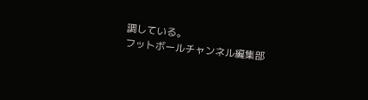調している。
フットボールチャンネル編集部